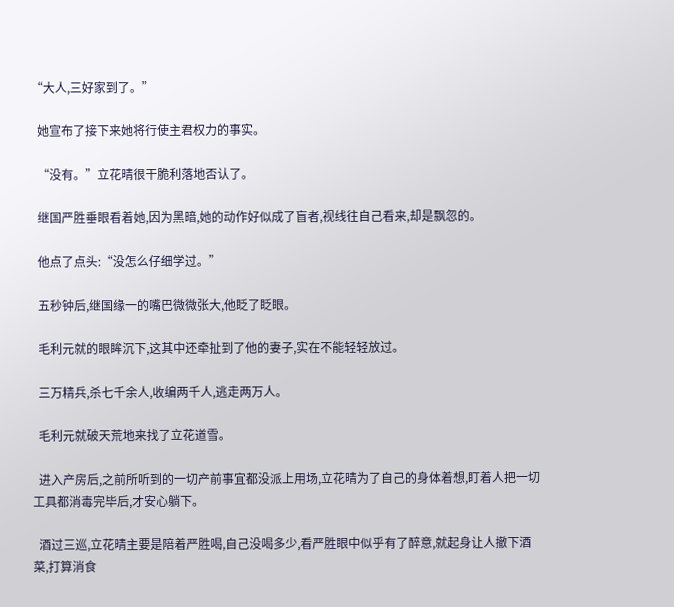“大人,三好家到了。”

  她宣布了接下来她将行使主君权力的事实。

  “没有。”立花晴很干脆利落地否认了。

  继国严胜垂眼看着她,因为黑暗,她的动作好似成了盲者,视线往自己看来,却是飘忽的。

  他点了点头:“没怎么仔细学过。”

  五秒钟后,继国缘一的嘴巴微微张大,他眨了眨眼。

  毛利元就的眼眸沉下,这其中还牵扯到了他的妻子,实在不能轻轻放过。

  三万精兵,杀七千余人,收编两千人,逃走两万人。

  毛利元就破天荒地来找了立花道雪。

  进入产房后,之前所听到的一切产前事宜都没派上用场,立花晴为了自己的身体着想,盯着人把一切工具都消毒完毕后,才安心躺下。

  酒过三巡,立花晴主要是陪着严胜喝,自己没喝多少,看严胜眼中似乎有了醉意,就起身让人撤下酒菜,打算消食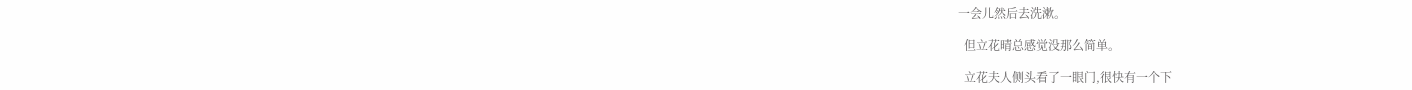一会儿然后去洗漱。

  但立花晴总感觉没那么简单。

  立花夫人侧头看了一眼门,很快有一个下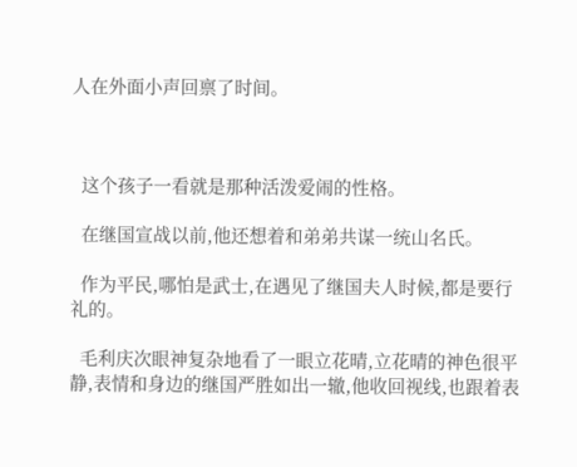人在外面小声回禀了时间。



  这个孩子一看就是那种活泼爱闹的性格。

  在继国宣战以前,他还想着和弟弟共谋一统山名氏。

  作为平民,哪怕是武士,在遇见了继国夫人时候,都是要行礼的。

  毛利庆次眼神复杂地看了一眼立花晴,立花晴的神色很平静,表情和身边的继国严胜如出一辙,他收回视线,也跟着表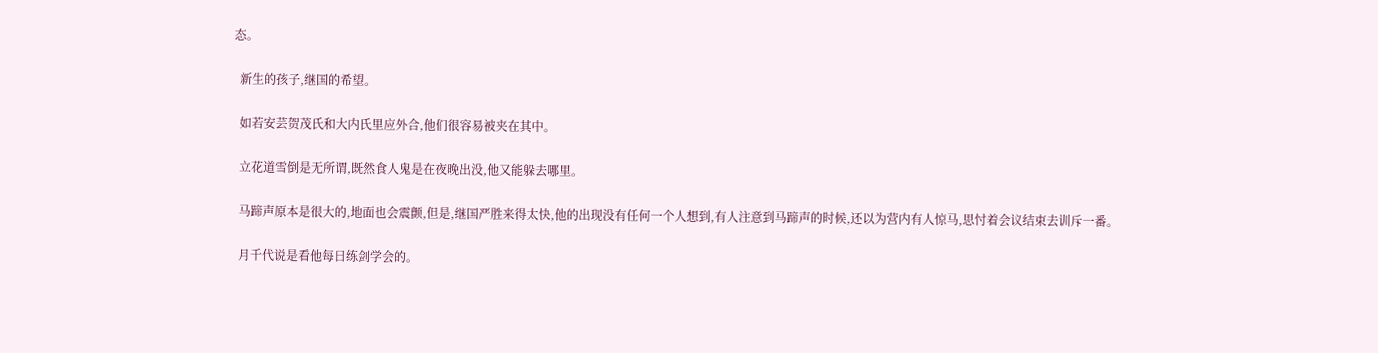态。

  新生的孩子,继国的希望。

  如若安芸贺茂氏和大内氏里应外合,他们很容易被夹在其中。

  立花道雪倒是无所谓,既然食人鬼是在夜晚出没,他又能躲去哪里。

  马蹄声原本是很大的,地面也会震颤,但是,继国严胜来得太快,他的出现没有任何一个人想到,有人注意到马蹄声的时候,还以为营内有人惊马,思忖着会议结束去训斥一番。

  月千代说是看他每日练剑学会的。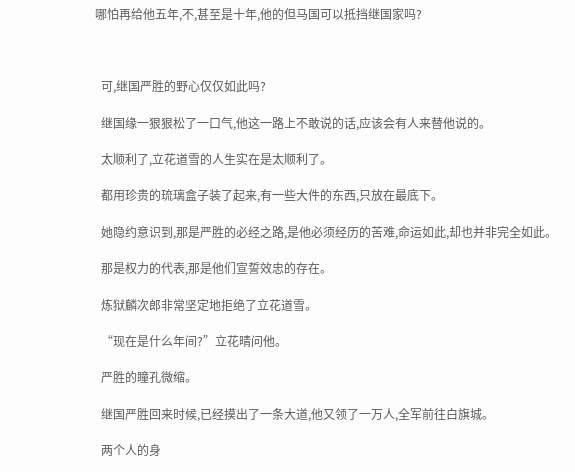哪怕再给他五年,不,甚至是十年,他的但马国可以抵挡继国家吗?



  可,继国严胜的野心仅仅如此吗?

  继国缘一狠狠松了一口气,他这一路上不敢说的话,应该会有人来替他说的。

  太顺利了,立花道雪的人生实在是太顺利了。

  都用珍贵的琉璃盒子装了起来,有一些大件的东西,只放在最底下。

  她隐约意识到,那是严胜的必经之路,是他必须经历的苦难,命运如此,却也并非完全如此。

  那是权力的代表,那是他们宣誓效忠的存在。

  炼狱麟次郎非常坚定地拒绝了立花道雪。

  “现在是什么年间?”立花晴问他。

  严胜的瞳孔微缩。

  继国严胜回来时候,已经摸出了一条大道,他又领了一万人,全军前往白旗城。

  两个人的身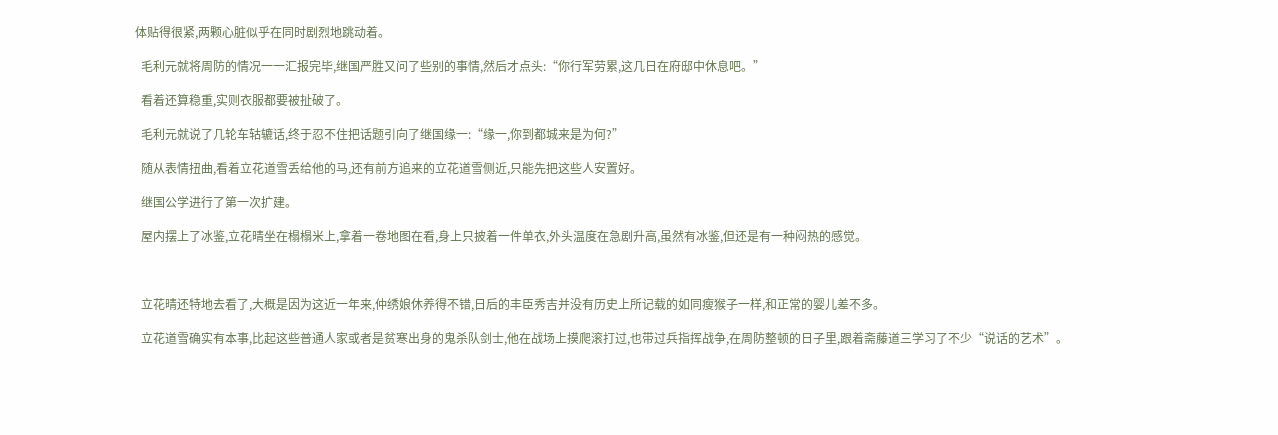体贴得很紧,两颗心脏似乎在同时剧烈地跳动着。

  毛利元就将周防的情况一一汇报完毕,继国严胜又问了些别的事情,然后才点头:“你行军劳累,这几日在府邸中休息吧。”

  看着还算稳重,实则衣服都要被扯破了。

  毛利元就说了几轮车轱辘话,终于忍不住把话题引向了继国缘一:“缘一,你到都城来是为何?”

  随从表情扭曲,看着立花道雪丢给他的马,还有前方追来的立花道雪侧近,只能先把这些人安置好。

  继国公学进行了第一次扩建。

  屋内摆上了冰鉴,立花晴坐在榻榻米上,拿着一卷地图在看,身上只披着一件单衣,外头温度在急剧升高,虽然有冰鉴,但还是有一种闷热的感觉。



  立花晴还特地去看了,大概是因为这近一年来,仲绣娘休养得不错,日后的丰臣秀吉并没有历史上所记载的如同瘦猴子一样,和正常的婴儿差不多。

  立花道雪确实有本事,比起这些普通人家或者是贫寒出身的鬼杀队剑士,他在战场上摸爬滚打过,也带过兵指挥战争,在周防整顿的日子里,跟着斋藤道三学习了不少“说话的艺术”。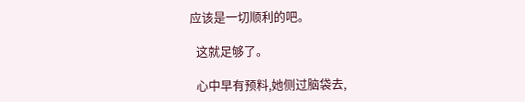应该是一切顺利的吧。

  这就足够了。

  心中早有预料,她侧过脑袋去,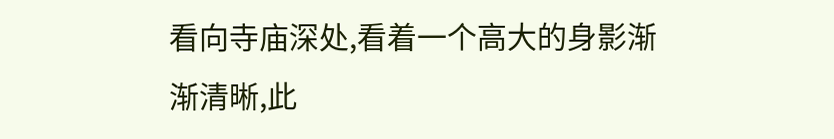看向寺庙深处,看着一个高大的身影渐渐清晰,此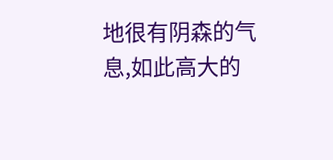地很有阴森的气息,如此高大的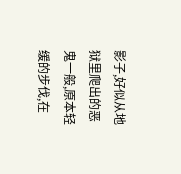影子,好似从地狱里爬出的恶鬼一般,原本轻缓的步伐,在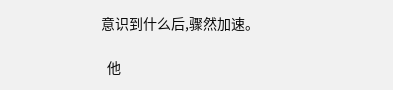意识到什么后,骤然加速。

  他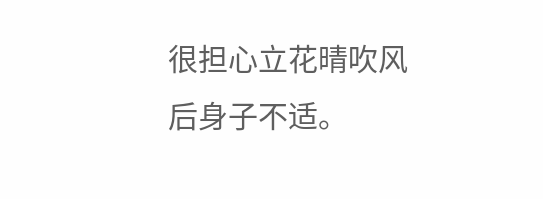很担心立花晴吹风后身子不适。